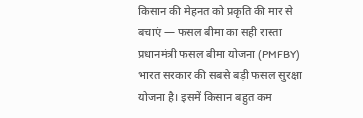किसान की मेहनत को प्रकृति की मार से बचाएं — फसल बीमा का सही रास्ता
प्रधानमंत्री फसल बीमा योजना (PMFBY) भारत सरकार की सबसे बड़ी फसल सुरक्षा योजना है। इसमें किसान बहुत कम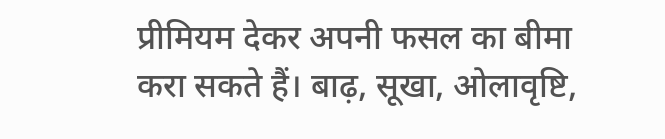प्रीमियम देकर अपनी फसल का बीमा करा सकते हैं। बाढ़, सूखा, ओलावृष्टि,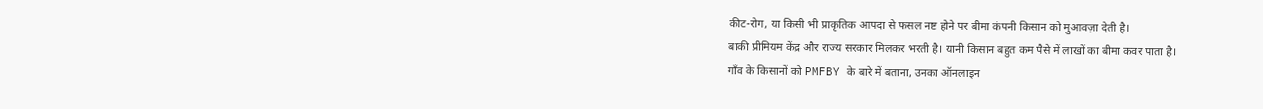कीट-रोग, या किसी भी प्राकृतिक आपदा से फसल नष्ट होने पर बीमा कंपनी किसान को मुआवज़ा देती है।
बाकी प्रीमियम केंद्र और राज्य सरकार मिलकर भरती है। यानी किसान बहुत कम पैसे में लाखों का बीमा कवर पाता है।
गाँव के किसानों को PMFBY के बारे में बताना, उनका ऑनलाइन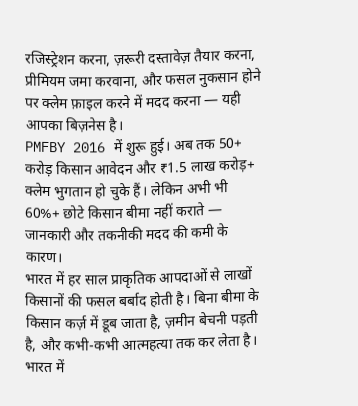रजिस्ट्रेशन करना, ज़रूरी दस्तावेज़ तैयार करना, प्रीमियम जमा करवाना, और फसल नुकसान होने पर क्लेम फ़ाइल करने में मदद करना — यही आपका बिज़नेस है।
PMFBY 2016 में शुरू हुई। अब तक 50+ करोड़ किसान आवेदन और ₹1.5 लाख करोड़+ क्लेम भुगतान हो चुके हैं। लेकिन अभी भी 60%+ छोटे किसान बीमा नहीं कराते — जानकारी और तकनीकी मदद की कमी के कारण।
भारत में हर साल प्राकृतिक आपदाओं से लाखों किसानों की फसल बर्बाद होती है। बिना बीमा के किसान कर्ज़ में डूब जाता है, ज़मीन बेचनी पड़ती है, और कभी-कभी आत्महत्या तक कर लेता है।
भारत में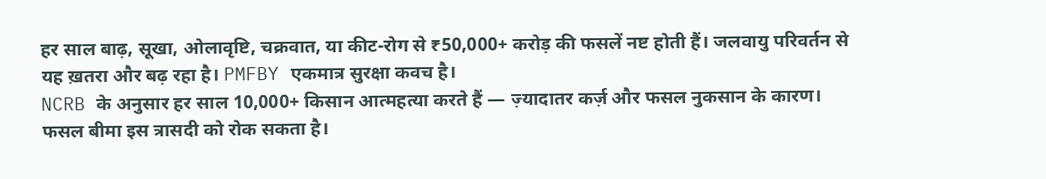हर साल बाढ़, सूखा, ओलावृष्टि, चक्रवात, या कीट-रोग से ₹50,000+ करोड़ की फसलें नष्ट होती हैं। जलवायु परिवर्तन से यह ख़तरा और बढ़ रहा है। PMFBY एकमात्र सुरक्षा कवच है।
NCRB के अनुसार हर साल 10,000+ किसान आत्महत्या करते हैं — ज़्यादातर कर्ज़ और फसल नुकसान के कारण। फसल बीमा इस त्रासदी को रोक सकता है।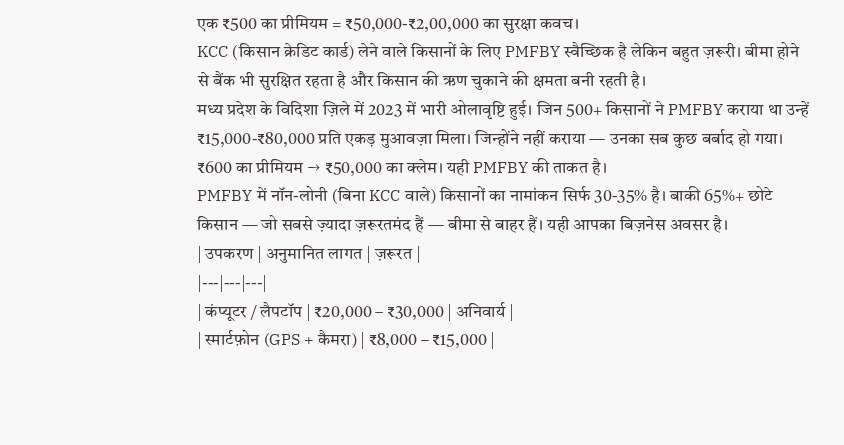एक ₹500 का प्रीमियम = ₹50,000-₹2,00,000 का सुरक्षा कवच।
KCC (किसान क्रेडिट कार्ड) लेने वाले किसानों के लिए PMFBY स्वैच्छिक है लेकिन बहुत ज़रूरी। बीमा होने से बैंक भी सुरक्षित रहता है और किसान की ऋण चुकाने की क्षमता बनी रहती है।
मध्य प्रदेश के विदिशा ज़िले में 2023 में भारी ओलावृष्टि हुई। जिन 500+ किसानों ने PMFBY कराया था उन्हें ₹15,000-₹80,000 प्रति एकड़ मुआवज़ा मिला। जिन्होंने नहीं कराया — उनका सब कुछ बर्बाद हो गया। ₹600 का प्रीमियम → ₹50,000 का क्लेम। यही PMFBY की ताकत है।
PMFBY में नॉन-लोनी (बिना KCC वाले) किसानों का नामांकन सिर्फ 30-35% है। बाकी 65%+ छोटे किसान — जो सबसे ज़्यादा ज़रूरतमंद हैं — बीमा से बाहर हैं। यही आपका बिज़नेस अवसर है।
| उपकरण | अनुमानित लागत | ज़रूरत |
|---|---|---|
| कंप्यूटर / लैपटॉप | ₹20,000 – ₹30,000 | अनिवार्य |
| स्मार्टफ़ोन (GPS + कैमरा) | ₹8,000 – ₹15,000 |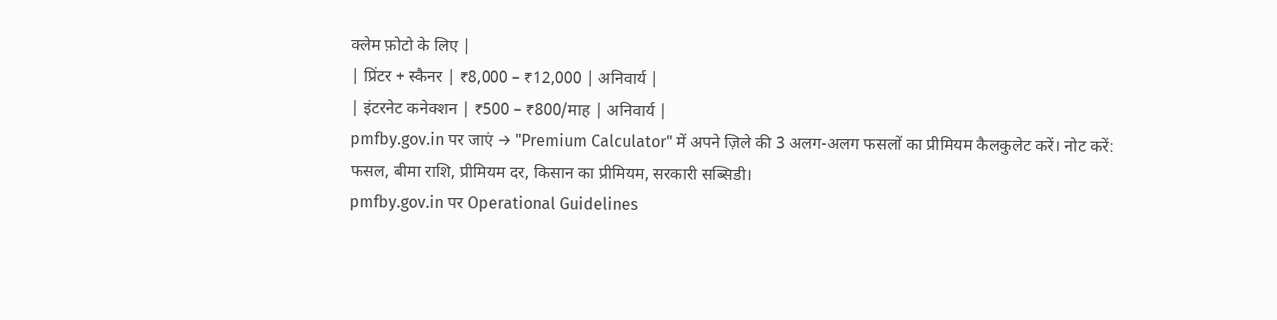क्लेम फ़ोटो के लिए |
| प्रिंटर + स्कैनर | ₹8,000 – ₹12,000 | अनिवार्य |
| इंटरनेट कनेक्शन | ₹500 – ₹800/माह | अनिवार्य |
pmfby.gov.in पर जाएं → "Premium Calculator" में अपने ज़िले की 3 अलग-अलग फसलों का प्रीमियम कैलकुलेट करें। नोट करें: फसल, बीमा राशि, प्रीमियम दर, किसान का प्रीमियम, सरकारी सब्सिडी।
pmfby.gov.in पर Operational Guidelines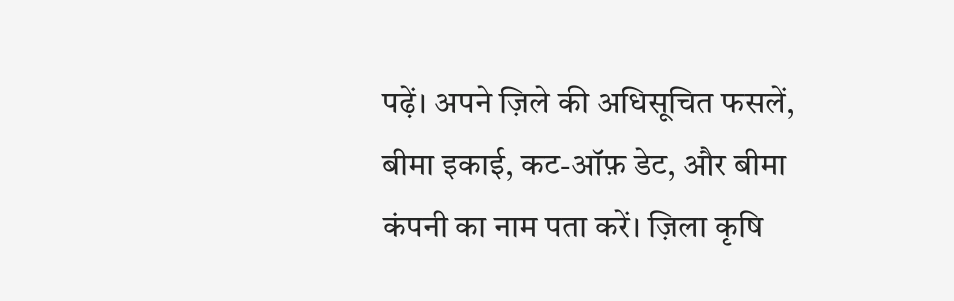पढ़ें। अपने ज़िले की अधिसूचित फसलें, बीमा इकाई, कट-ऑफ़ डेट, और बीमा कंपनी का नाम पता करें। ज़िला कृषि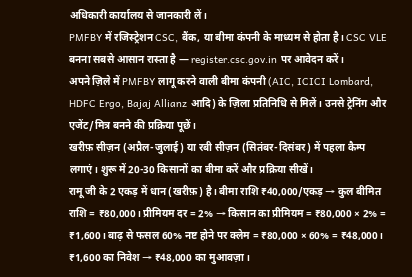अधिकारी कार्यालय से जानकारी लें।
PMFBY में रजिस्ट्रेशन CSC, बैंक, या बीमा कंपनी के माध्यम से होता है। CSC VLE बनना सबसे आसान रास्ता है — register.csc.gov.in पर आवेदन करें।
अपने ज़िले में PMFBY लागू करने वाली बीमा कंपनी (AIC, ICICI Lombard, HDFC Ergo, Bajaj Allianz आदि) के ज़िला प्रतिनिधि से मिलें। उनसे ट्रेनिंग और एजेंट/मित्र बनने की प्रक्रिया पूछें।
खरीफ़ सीज़न (अप्रैल-जुलाई) या रबी सीज़न (सितंबर-दिसंबर) में पहला कैम्प लगाएं। शुरू में 20-30 किसानों का बीमा करें और प्रक्रिया सीखें।
रामू जी के 2 एकड़ में धान (खरीफ़) है। बीमा राशि ₹40,000/एकड़ → कुल बीमित राशि = ₹80,000। प्रीमियम दर = 2% → किसान का प्रीमियम = ₹80,000 × 2% = ₹1,600। बाढ़ से फसल 60% नष्ट होने पर क्लेम = ₹80,000 × 60% = ₹48,000। ₹1,600 का निवेश → ₹48,000 का मुआवज़ा।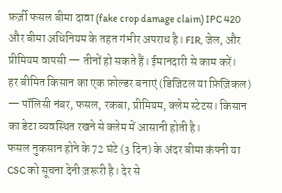फ़र्ज़ी फसल बीमा दावा (fake crop damage claim) IPC 420 और बीमा अधिनियम के तहत गंभीर अपराध है। FIR, जेल, और प्रीमियम वापसी — तीनों हो सकते हैं। ईमानदारी से काम करें।
हर बीमित किसान का एक फ़ोल्डर बनाएं (डिजिटल या फ़िज़िकल) — पॉलिसी नंबर, फसल, रकबा, प्रीमियम, क्लेम स्टेटस। किसान का डेटा व्यवस्थित रखने से क्लेम में आसानी होती है।
फसल नुकसान होने के 72 घंटे (3 दिन) के अंदर बीमा कंपनी या CSC को सूचना देनी ज़रूरी है। देर से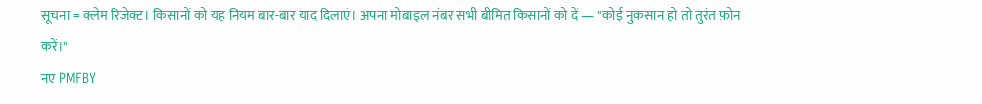सूचना = क्लेम रिजेक्ट। किसानों को यह नियम बार-बार याद दिलाएं। अपना मोबाइल नंबर सभी बीमित किसानों को दें — "कोई नुकसान हो तो तुरंत फ़ोन करें।"
नए PMFBY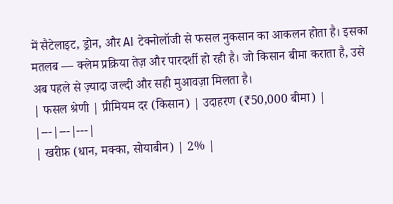में सैटेलाइट, ड्रोन, और AI टेक्नोलॉजी से फसल नुकसान का आकलन होता है। इसका मतलब — क्लेम प्रक्रिया तेज़ और पारदर्शी हो रही है। जो किसान बीमा कराता है, उसे अब पहले से ज़्यादा जल्दी और सही मुआवज़ा मिलता है।
| फसल श्रेणी | प्रीमियम दर (किसान) | उदाहरण (₹50,000 बीमा) |
|---|---|---|
| खरीफ़ (धान, मक्का, सोयाबीन) | 2% |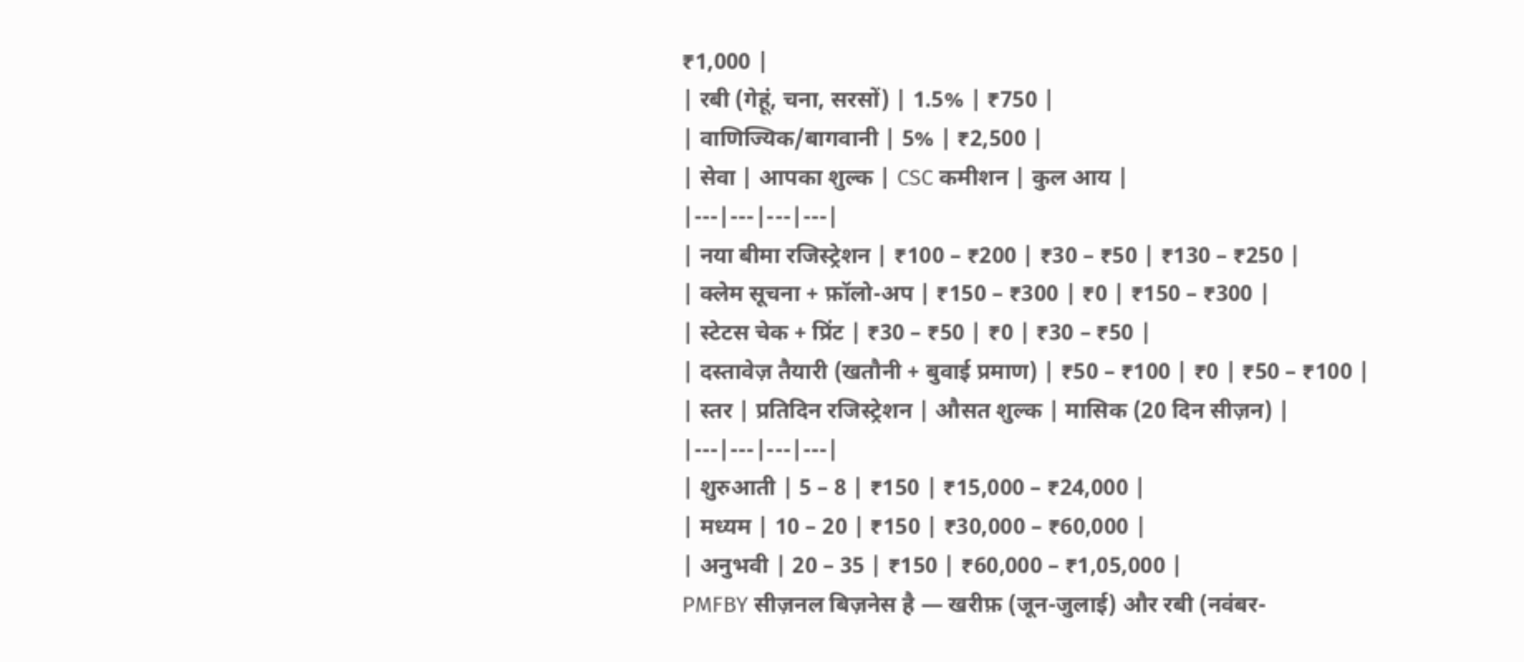₹1,000 |
| रबी (गेहूं, चना, सरसों) | 1.5% | ₹750 |
| वाणिज्यिक/बागवानी | 5% | ₹2,500 |
| सेवा | आपका शुल्क | CSC कमीशन | कुल आय |
|---|---|---|---|
| नया बीमा रजिस्ट्रेशन | ₹100 – ₹200 | ₹30 – ₹50 | ₹130 – ₹250 |
| क्लेम सूचना + फ़ॉलो-अप | ₹150 – ₹300 | ₹0 | ₹150 – ₹300 |
| स्टेटस चेक + प्रिंट | ₹30 – ₹50 | ₹0 | ₹30 – ₹50 |
| दस्तावेज़ तैयारी (खतौनी + बुवाई प्रमाण) | ₹50 – ₹100 | ₹0 | ₹50 – ₹100 |
| स्तर | प्रतिदिन रजिस्ट्रेशन | औसत शुल्क | मासिक (20 दिन सीज़न) |
|---|---|---|---|
| शुरुआती | 5 – 8 | ₹150 | ₹15,000 – ₹24,000 |
| मध्यम | 10 – 20 | ₹150 | ₹30,000 – ₹60,000 |
| अनुभवी | 20 – 35 | ₹150 | ₹60,000 – ₹1,05,000 |
PMFBY सीज़नल बिज़नेस है — खरीफ़ (जून-जुलाई) और रबी (नवंबर-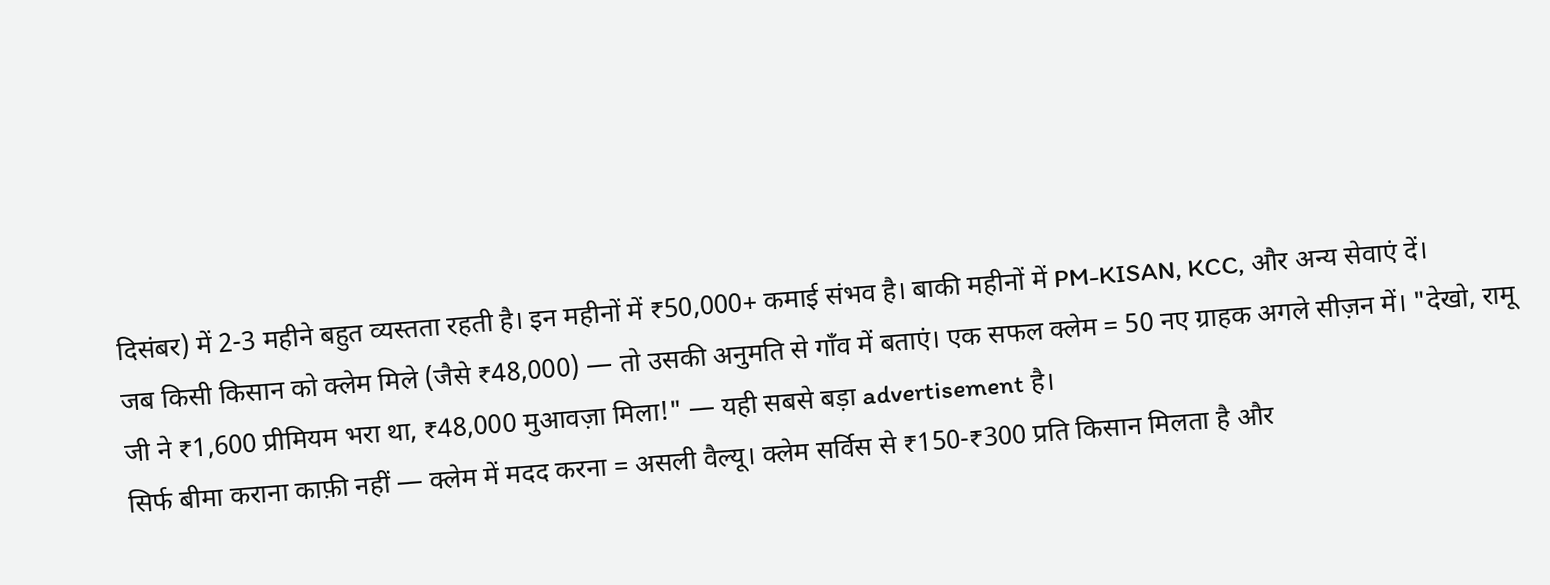दिसंबर) में 2-3 महीने बहुत व्यस्तता रहती है। इन महीनों में ₹50,000+ कमाई संभव है। बाकी महीनों में PM-KISAN, KCC, और अन्य सेवाएं दें।
जब किसी किसान को क्लेम मिले (जैसे ₹48,000) — तो उसकी अनुमति से गाँव में बताएं। एक सफल क्लेम = 50 नए ग्राहक अगले सीज़न में। "देखो, रामू जी ने ₹1,600 प्रीमियम भरा था, ₹48,000 मुआवज़ा मिला!" — यही सबसे बड़ा advertisement है।
सिर्फ बीमा कराना काफ़ी नहीं — क्लेम में मदद करना = असली वैल्यू। क्लेम सर्विस से ₹150-₹300 प्रति किसान मिलता है और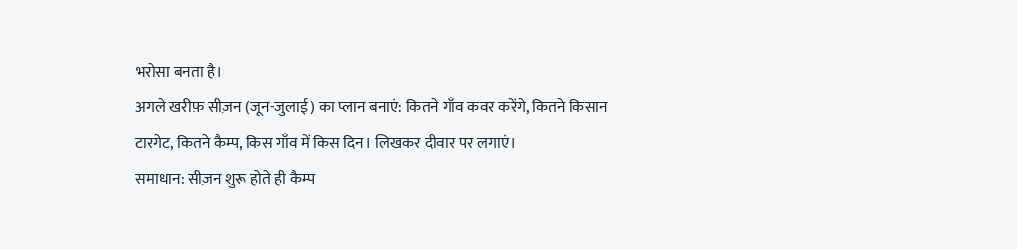भरोसा बनता है।
अगले खरीफ़ सीज़न (जून-जुलाई) का प्लान बनाएं: कितने गाँव कवर करेंगे, कितने किसान टारगेट, कितने कैम्प, किस गाँव में किस दिन। लिखकर दीवार पर लगाएं।
समाधान: सीज़न शुरू होते ही कैम्प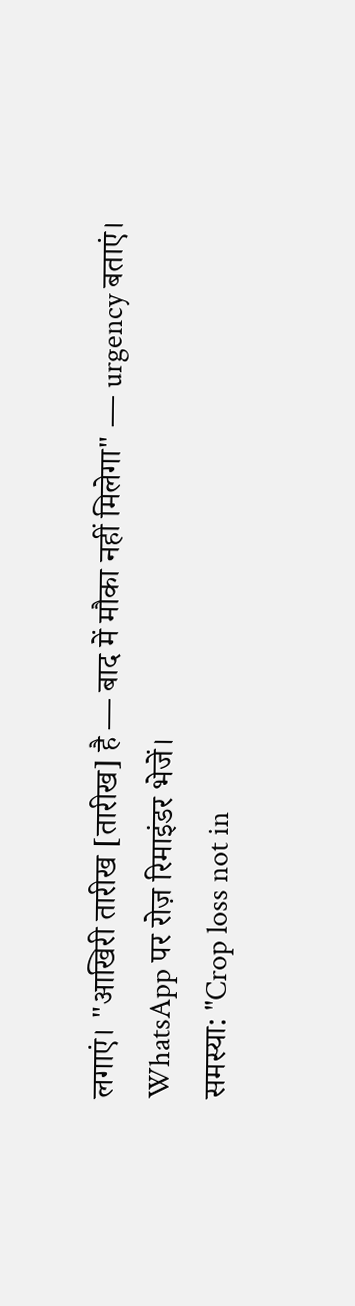लगाएं। "आखिरी तारीख [तारीख] है — बाद में मौका नहीं मिलेगा" — urgency बताएं। WhatsApp पर रोज़ रिमाइंडर भेजें।
समस्या: "Crop loss not in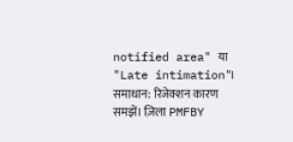notified area" या "Late intimation"।
समाधान: रिजेक्शन कारण समझें। ज़िला PMFBY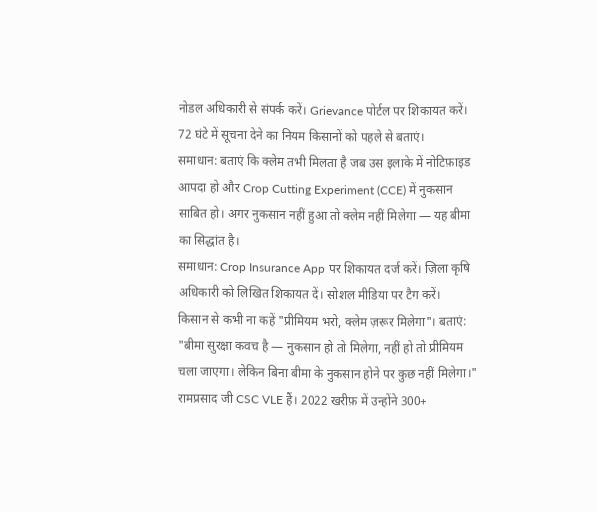नोडल अधिकारी से संपर्क करें। Grievance पोर्टल पर शिकायत करें। 72 घंटे में सूचना देने का नियम किसानों को पहले से बताएं।
समाधान: बताएं कि क्लेम तभी मिलता है जब उस इलाके में नोटिफ़ाइड आपदा हो और Crop Cutting Experiment (CCE) में नुकसान साबित हो। अगर नुकसान नहीं हुआ तो क्लेम नहीं मिलेगा — यह बीमा का सिद्धांत है।
समाधान: Crop Insurance App पर शिकायत दर्ज करें। ज़िला कृषि अधिकारी को लिखित शिकायत दें। सोशल मीडिया पर टैग करें।
किसान से कभी ना कहें "प्रीमियम भरो, क्लेम ज़रूर मिलेगा"। बताएं: "बीमा सुरक्षा कवच है — नुकसान हो तो मिलेगा, नहीं हो तो प्रीमियम चला जाएगा। लेकिन बिना बीमा के नुकसान होने पर कुछ नहीं मिलेगा।"
रामप्रसाद जी CSC VLE हैं। 2022 खरीफ़ में उन्होंने 300+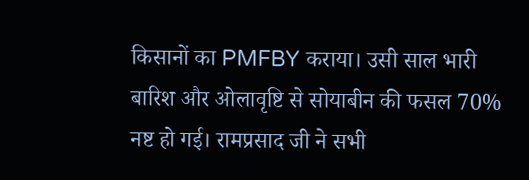किसानों का PMFBY कराया। उसी साल भारी बारिश और ओलावृष्टि से सोयाबीन की फसल 70% नष्ट हो गई। रामप्रसाद जी ने सभी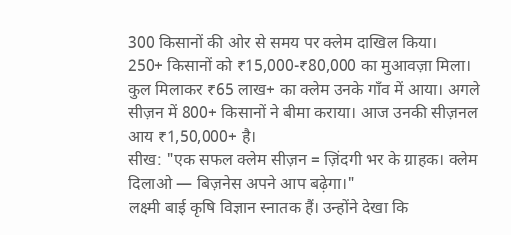300 किसानों की ओर से समय पर क्लेम दाखिल किया।
250+ किसानों को ₹15,000-₹80,000 का मुआवज़ा मिला। कुल मिलाकर ₹65 लाख+ का क्लेम उनके गाँव में आया। अगले सीज़न में 800+ किसानों ने बीमा कराया। आज उनकी सीज़नल आय ₹1,50,000+ है।
सीख: "एक सफल क्लेम सीज़न = ज़िंदगी भर के ग्राहक। क्लेम दिलाओ — बिज़नेस अपने आप बढ़ेगा।"
लक्ष्मी बाई कृषि विज्ञान स्नातक हैं। उन्होंने देखा कि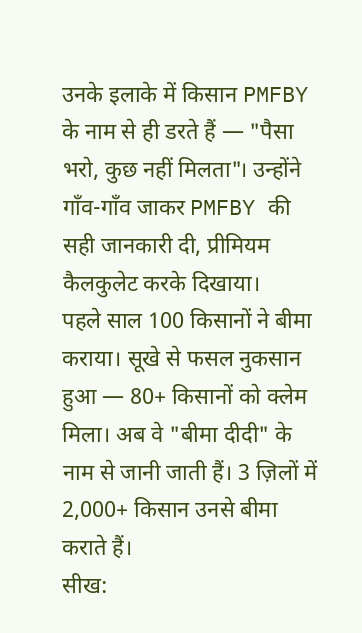उनके इलाके में किसान PMFBY के नाम से ही डरते हैं — "पैसा भरो, कुछ नहीं मिलता"। उन्होंने गाँव-गाँव जाकर PMFBY की सही जानकारी दी, प्रीमियम कैलकुलेट करके दिखाया।
पहले साल 100 किसानों ने बीमा कराया। सूखे से फसल नुकसान हुआ — 80+ किसानों को क्लेम मिला। अब वे "बीमा दीदी" के नाम से जानी जाती हैं। 3 ज़िलों में 2,000+ किसान उनसे बीमा कराते हैं।
सीख: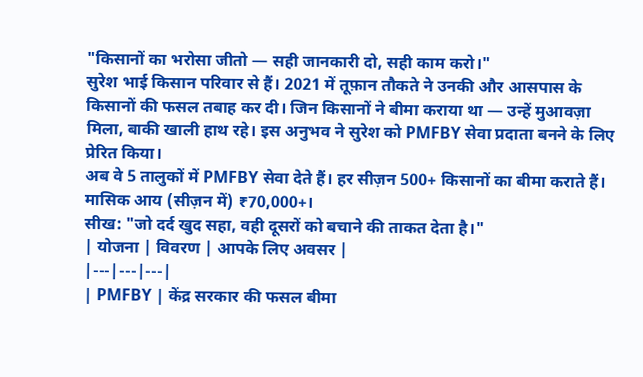"किसानों का भरोसा जीतो — सही जानकारी दो, सही काम करो।"
सुरेश भाई किसान परिवार से हैं। 2021 में तूफ़ान तौकते ने उनकी और आसपास के किसानों की फसल तबाह कर दी। जिन किसानों ने बीमा कराया था — उन्हें मुआवज़ा मिला, बाकी खाली हाथ रहे। इस अनुभव ने सुरेश को PMFBY सेवा प्रदाता बनने के लिए प्रेरित किया।
अब वे 5 तालुकों में PMFBY सेवा देते हैं। हर सीज़न 500+ किसानों का बीमा कराते हैं। मासिक आय (सीज़न में) ₹70,000+।
सीख: "जो दर्द खुद सहा, वही दूसरों को बचाने की ताकत देता है।"
| योजना | विवरण | आपके लिए अवसर |
|---|---|---|
| PMFBY | केंद्र सरकार की फसल बीमा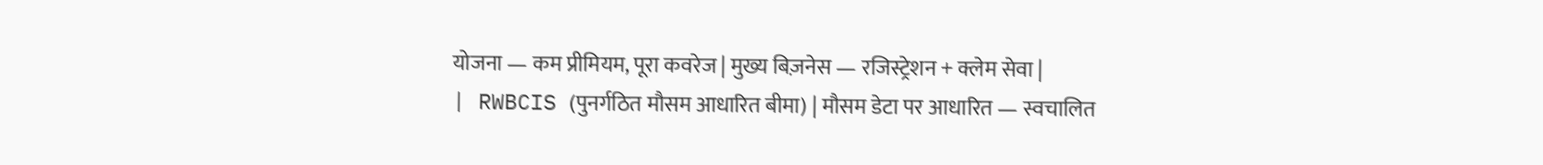योजना — कम प्रीमियम, पूरा कवरेज | मुख्य बिज़नेस — रजिस्ट्रेशन + क्लेम सेवा |
| RWBCIS (पुनर्गठित मौसम आधारित बीमा) | मौसम डेटा पर आधारित — स्वचालित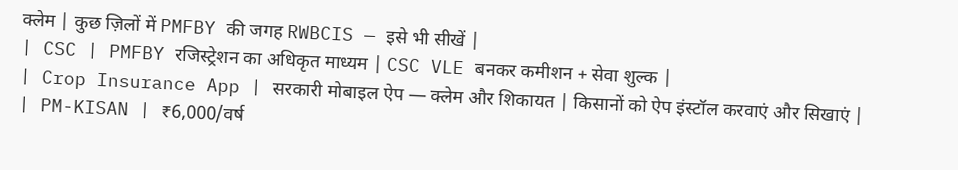क्लेम | कुछ ज़िलों में PMFBY की जगह RWBCIS — इसे भी सीखें |
| CSC | PMFBY रजिस्ट्रेशन का अधिकृत माध्यम | CSC VLE बनकर कमीशन + सेवा शुल्क |
| Crop Insurance App | सरकारी मोबाइल ऐप — क्लेम और शिकायत | किसानों को ऐप इंस्टॉल करवाएं और सिखाएं |
| PM-KISAN | ₹6,000/वर्ष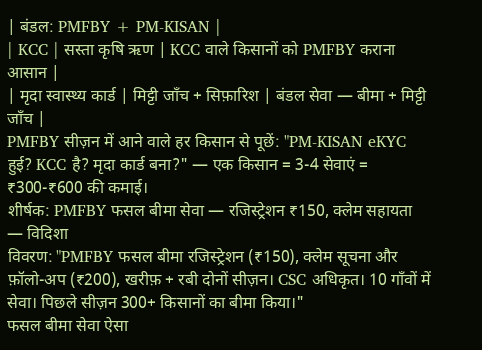| बंडल: PMFBY + PM-KISAN |
| KCC | सस्ता कृषि ऋण | KCC वाले किसानों को PMFBY कराना आसान |
| मृदा स्वास्थ्य कार्ड | मिट्टी जाँच + सिफ़ारिश | बंडल सेवा — बीमा + मिट्टी जाँच |
PMFBY सीज़न में आने वाले हर किसान से पूछें: "PM-KISAN eKYC हुई? KCC है? मृदा कार्ड बना?" — एक किसान = 3-4 सेवाएं = ₹300-₹600 की कमाई।
शीर्षक: PMFBY फसल बीमा सेवा — रजिस्ट्रेशन ₹150, क्लेम सहायता — विदिशा
विवरण: "PMFBY फसल बीमा रजिस्ट्रेशन (₹150), क्लेम सूचना और फ़ॉलो-अप (₹200), खरीफ़ + रबी दोनों सीज़न। CSC अधिकृत। 10 गाँवों में सेवा। पिछले सीज़न 300+ किसानों का बीमा किया।"
फसल बीमा सेवा ऐसा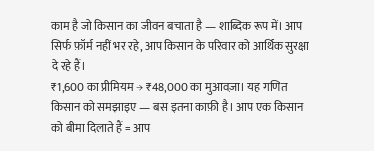काम है जो किसान का जीवन बचाता है — शाब्दिक रूप में। आप सिर्फ फ़ॉर्म नहीं भर रहे, आप किसान के परिवार को आर्थिक सुरक्षा दे रहे हैं।
₹1,600 का प्रीमियम → ₹48,000 का मुआवज़ा। यह गणित किसान को समझाइए — बस इतना काफ़ी है। आप एक किसान को बीमा दिलाते हैं = आप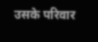उसके परिवार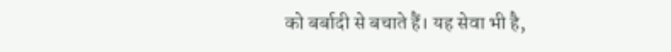को बर्बादी से बचाते हैं। यह सेवा भी है,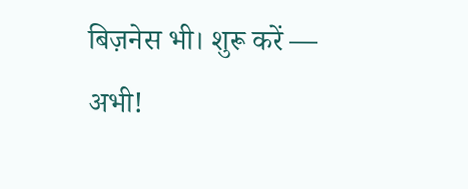बिज़नेस भी। शुरू करें — अभी!